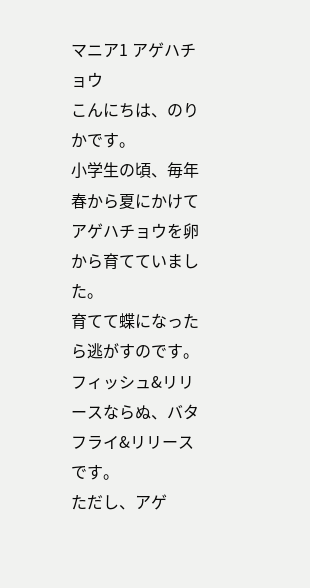マニア1 アゲハチョウ
こんにちは、のりかです。
小学生の頃、毎年春から夏にかけてアゲハチョウを卵から育てていました。
育てて蝶になったら逃がすのです。フィッシュ&リリースならぬ、バタフライ&リリースです。
ただし、アゲ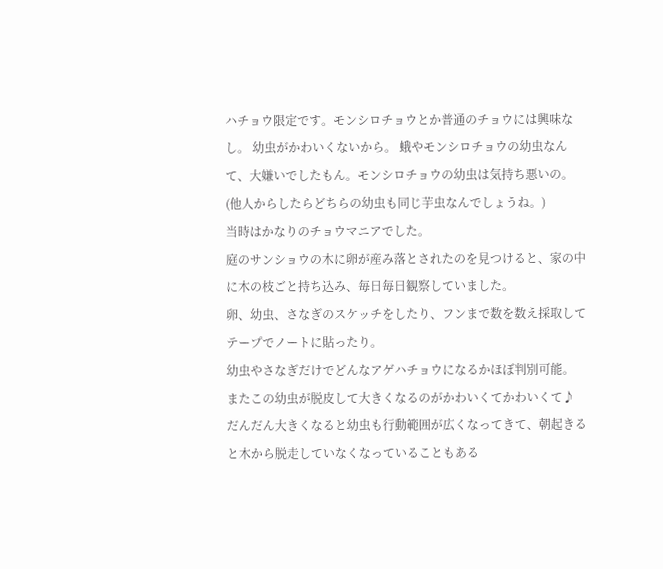ハチョウ限定です。モンシロチョウとか普通のチョウには興味なし。 幼虫がかわいくないから。 蛾やモンシロチョウの幼虫なんて、大嫌いでしたもん。モンシロチョウの幼虫は気持ち悪いの。
(他人からしたらどちらの幼虫も同じ芋虫なんでしょうね。)
当時はかなりのチョウマニアでした。
庭のサンショウの木に卵が産み落とされたのを見つけると、家の中に木の枝ごと持ち込み、毎日毎日観察していました。
卵、幼虫、さなぎのスケッチをしたり、フンまで数を数え採取してテープでノートに貼ったり。
幼虫やさなぎだけでどんなアゲハチョウになるかほぼ判別可能。
またこの幼虫が脱皮して大きくなるのがかわいくてかわいくて♪
だんだん大きくなると幼虫も行動範囲が広くなってきて、朝起きると木から脱走していなくなっていることもある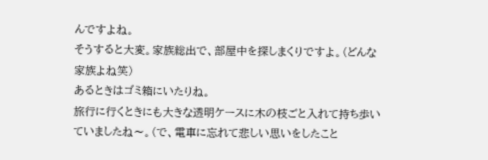んですよね。
そうすると大変。家族総出で、部屋中を探しまくりですよ。(どんな家族よね笑)
あるときはゴミ箱にいたりね。
旅行に行くときにも大きな透明ケースに木の枝ごと入れて持ち歩いていましたね〜。(で、電車に忘れて悲しい思いをしたこと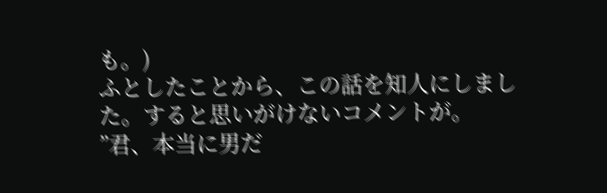も。)
ふとしたことから、この話を知人にしました。すると思いがけないコメントが。
”君、本当に男だ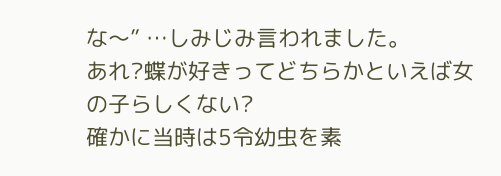な〜” …しみじみ言われました。
あれ?蝶が好きってどちらかといえば女の子らしくない?
確かに当時は5令幼虫を素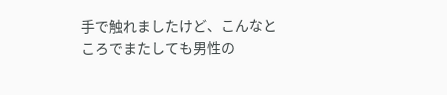手で触れましたけど、こんなところでまたしても男性の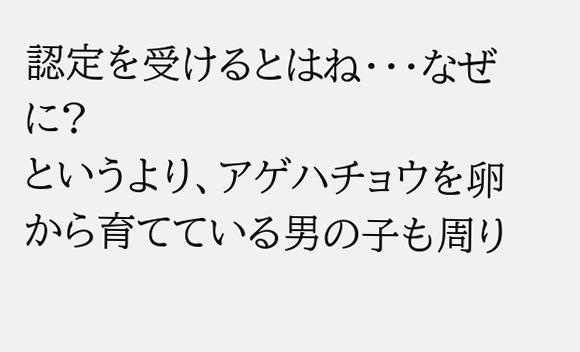認定を受けるとはね・・・なぜに?
というより、アゲハチョウを卵から育てている男の子も周り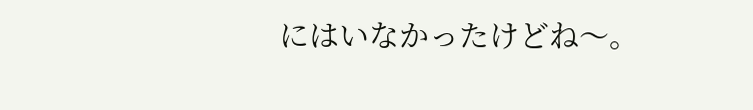にはいなかったけどね〜。